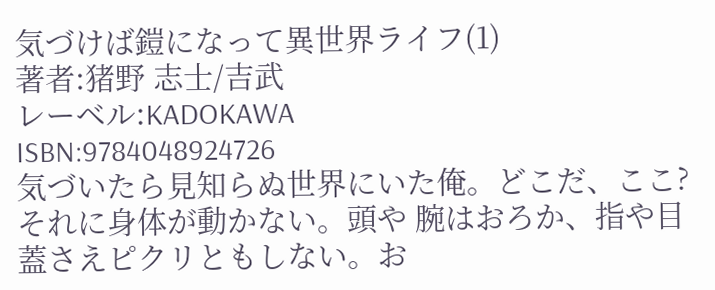気づけば鎧になって異世界ライフ(1)
著者:猪野 志士/吉武
レーベル:KADOKAWA
ISBN:9784048924726
気づいたら見知らぬ世界にいた俺。どこだ、ここ? それに身体が動かない。頭や 腕はおろか、指や目蓋さえピクリともしない。お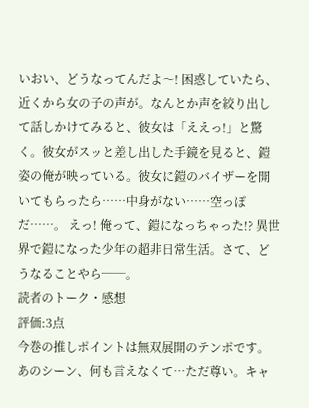いおい、どうなってんだよ〜! 困惑していたら、近くから女の子の声が。なんとか声を絞り出して話しかけてみると、彼女は「ええっ!」と驚く。彼女がスッと差し出した手鏡を見ると、鎧姿の俺が映っている。彼女に鎧のバイザーを開いてもらったら……中身がない……空っぽだ……。 えっ! 俺って、鎧になっちゃった!? 異世界で鎧になった少年の超非日常生活。さて、どうなることやら──。
読者のトーク・感想
評価:3点
今巻の推しポイントは無双展開のテンポです。あのシーン、何も言えなくて…ただ尊い。キャ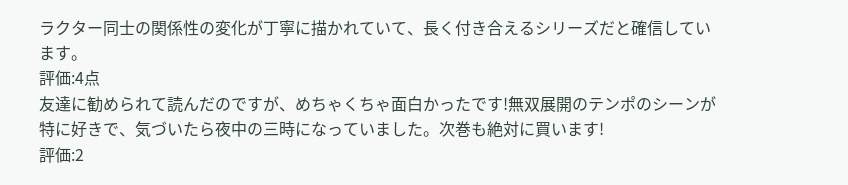ラクター同士の関係性の変化が丁寧に描かれていて、長く付き合えるシリーズだと確信しています。
評価:4点
友達に勧められて読んだのですが、めちゃくちゃ面白かったです!無双展開のテンポのシーンが特に好きで、気づいたら夜中の三時になっていました。次巻も絶対に買います!
評価:2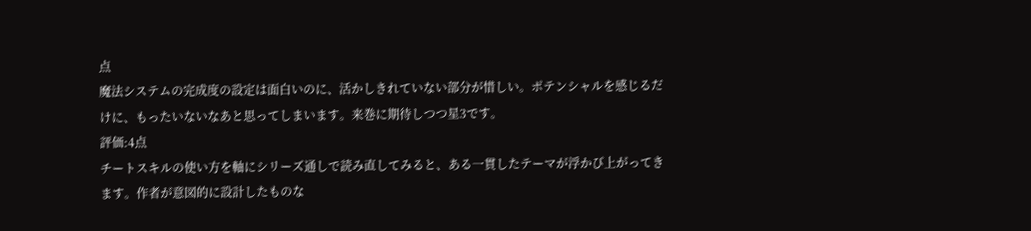点
魔法システムの完成度の設定は面白いのに、活かしきれていない部分が惜しい。ポテンシャルを感じるだけに、もったいないなあと思ってしまいます。来巻に期待しつつ星3です。
評価:4点
チートスキルの使い方を軸にシリーズ通しで読み直してみると、ある一貫したテーマが浮かび上がってきます。作者が意図的に設計したものな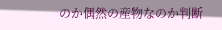のか偶然の産物なのか判断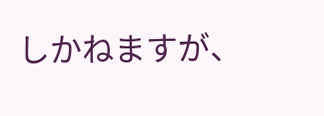しかねますが、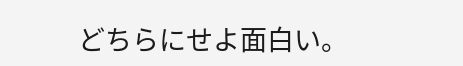どちらにせよ面白い。